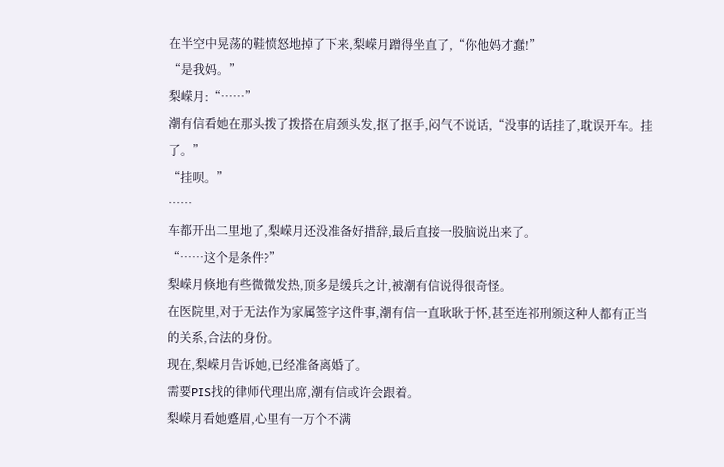在半空中晃荡的鞋愤怒地掉了下来,梨嵘月蹭得坐直了,“你他妈才蠢!”
“是我妈。”
梨嵘月:“……”
潮有信看她在那头拨了拨搭在肩颈头发,抠了抠手,闷气不说话,“没事的话挂了,耽误开车。挂了。”
“挂呗。”
……
车都开出二里地了,梨嵘月还没准备好措辞,最后直接一股脑说出来了。
“……这个是条件?”
梨嵘月倏地有些微微发热,顶多是缓兵之计,被潮有信说得很奇怪。
在医院里,对于无法作为家属签字这件事,潮有信一直耿耿于怀,甚至连祁刑颁这种人都有正当的关系,合法的身份。
现在,梨嵘月告诉她,已经准备离婚了。
需要PIS找的律师代理出席,潮有信或许会跟着。
梨嵘月看她蹙眉,心里有一万个不满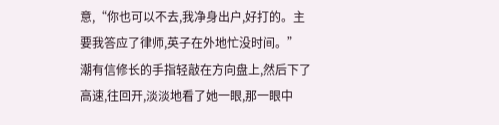意,“你也可以不去,我净身出户,好打的。主要我答应了律师,英子在外地忙没时间。”
潮有信修长的手指轻敲在方向盘上,然后下了高速,往回开,淡淡地看了她一眼,那一眼中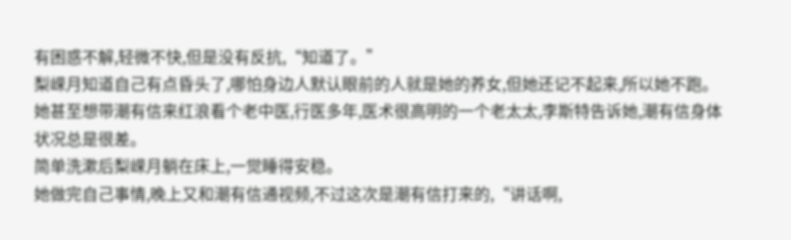有困惑不解,轻微不快,但是没有反抗,“知道了。”
梨嵘月知道自己有点昏头了,哪怕身边人默认眼前的人就是她的养女,但她还记不起来,所以她不跑。
她甚至想带潮有信来红浪看个老中医,行医多年,医术很高明的一个老太太,李斯特告诉她,潮有信身体状况总是很差。
简单洗漱后梨嵘月躺在床上,一觉睡得安稳。
她做完自己事情,晚上又和潮有信通视频,不过这次是潮有信打来的,“讲话啊,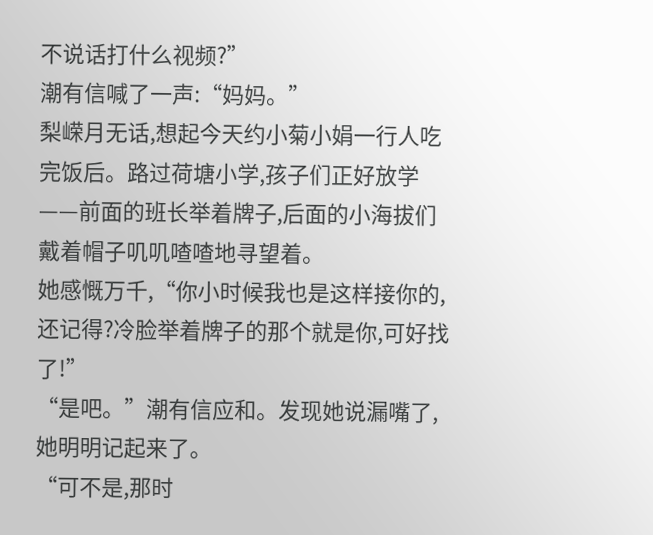不说话打什么视频?”
潮有信喊了一声:“妈妈。”
梨嵘月无话,想起今天约小菊小娟一行人吃完饭后。路过荷塘小学,孩子们正好放学——前面的班长举着牌子,后面的小海拔们戴着帽子叽叽喳喳地寻望着。
她感慨万千,“你小时候我也是这样接你的,还记得?冷脸举着牌子的那个就是你,可好找了!”
“是吧。”潮有信应和。发现她说漏嘴了,她明明记起来了。
“可不是,那时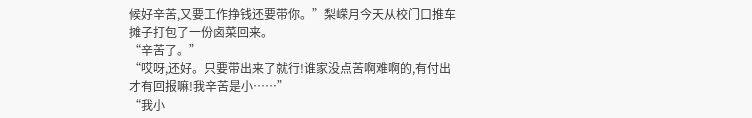候好辛苦,又要工作挣钱还要带你。”梨嵘月今天从校门口推车摊子打包了一份卤菜回来。
“辛苦了。”
“哎呀,还好。只要带出来了就行!谁家没点苦啊难啊的,有付出才有回报嘛!我辛苦是小……”
“我小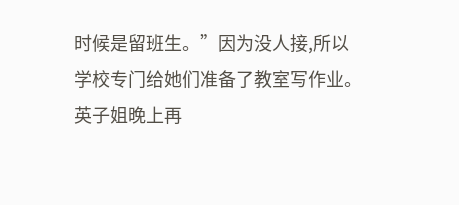时候是留班生。”因为没人接,所以学校专门给她们准备了教室写作业。
英子姐晚上再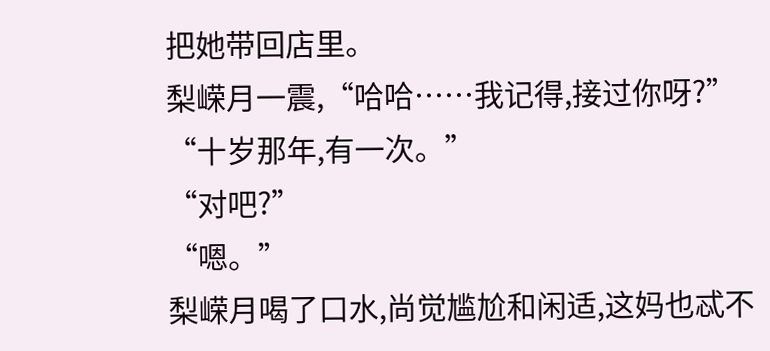把她带回店里。
梨嵘月一震,“哈哈……我记得,接过你呀?”
“十岁那年,有一次。”
“对吧?”
“嗯。”
梨嵘月喝了口水,尚觉尴尬和闲适,这妈也忒不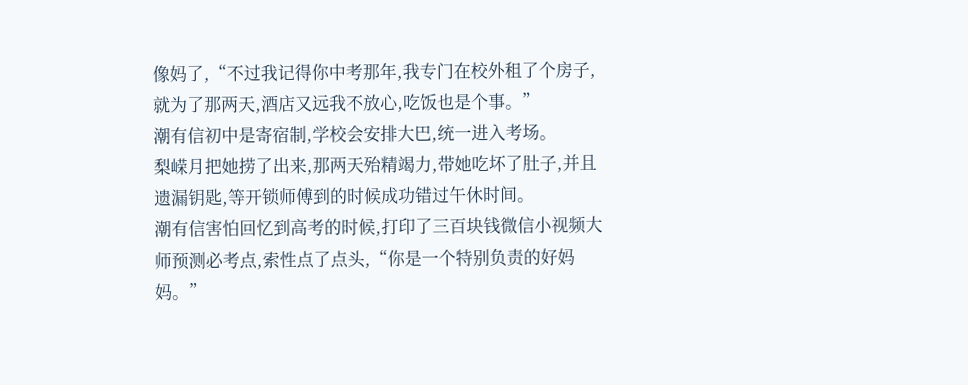像妈了,“不过我记得你中考那年,我专门在校外租了个房子,就为了那两天,酒店又远我不放心,吃饭也是个事。”
潮有信初中是寄宿制,学校会安排大巴,统一进入考场。
梨嵘月把她捞了出来,那两天殆精竭力,带她吃坏了肚子,并且遗漏钥匙,等开锁师傅到的时候成功错过午休时间。
潮有信害怕回忆到高考的时候,打印了三百块钱微信小视频大师预测必考点,索性点了点头,“你是一个特别负责的好妈妈。”